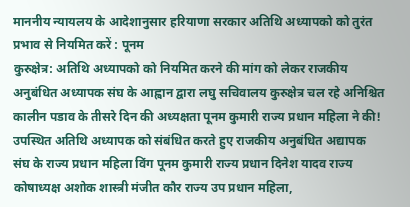माननीय न्यायलय के आदेशानुसार हरियाणा सरकार अतिथि अध्यापको को तुरंत प्रभाव से नियमित करें : पूनम
कुरुक्षेत्र: अतिथि अध्यापको को नियमित करने की मांग को लेकर राजकीय अनुबंधित अध्यापक संघ के आह्वान द्वारा लघु सचिवालय कुरुक्षेत्र चल रहे अनिश्चित कालीन पडाव के तीसरे दिन की अध्यक्षता पूनम कुमारी राज्य प्रधान महिला ने की! उपस्थित अतिथि अध्यापक को संबंधित करते हुए राजकीय अनुबंधित अद्यापक संघ के राज्य प्रधान महिला विंग पूनम कुमारी राज्य प्रधान दिनेश यादव राज्य कोषाध्यक्ष अशोक शास्त्री मंजीत कौर राज्य उप प्रधान महिला,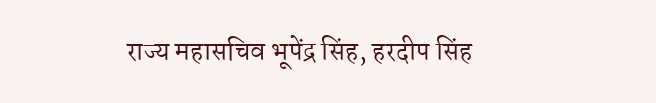राज्य महासचिव भूपेंद्र सिंह, हरदीप सिंह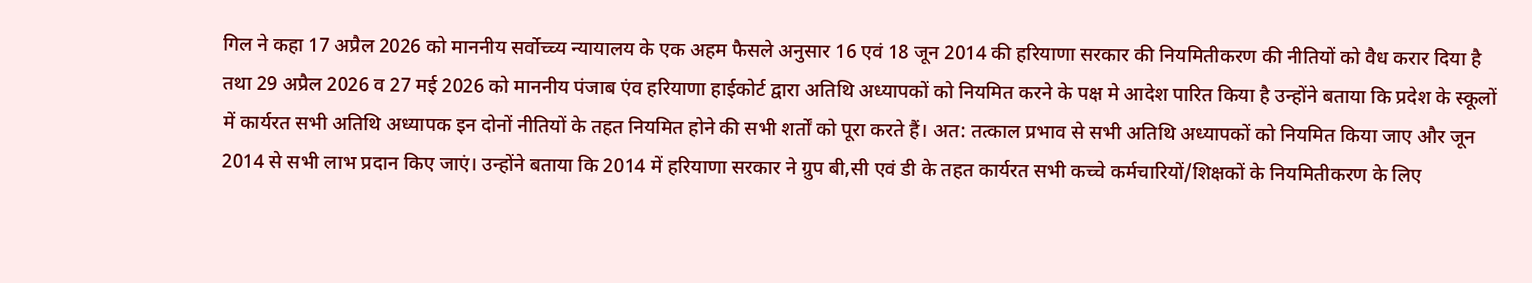गिल ने कहा 17 अप्रैल 2026 को माननीय सर्वोच्च्य न्यायालय के एक अहम फैसले अनुसार 16 एवं 18 जून 2014 की हरियाणा सरकार की नियमितीकरण की नीतियों को वैध करार दिया है तथा 29 अप्रैल 2026 व 27 मई 2026 को माननीय पंजाब एंव हरियाणा हाईकोर्ट द्वारा अतिथि अध्यापकों को नियमित करने के पक्ष मे आदेश पारित किया है उन्होंने बताया कि प्रदेश के स्कूलों में कार्यरत सभी अतिथि अध्यापक इन दोनों नीतियों के तहत नियमित होने की सभी शर्तों को पूरा करते हैं। अत: तत्काल प्रभाव से सभी अतिथि अध्यापकों को नियमित किया जाए और जून 2014 से सभी लाभ प्रदान किए जाएं। उन्होंने बताया कि 2014 में हरियाणा सरकार ने ग्रुप बी,सी एवं डी के तहत कार्यरत सभी कच्चे कर्मचारियों/शिक्षकों के नियमितीकरण के लिए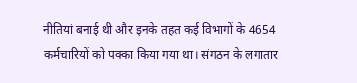नीतियां बनाई थी और इनके तहत कई विभागों के 4654 कर्मचारियों को पक्का किया गया था। संगठन के लगातार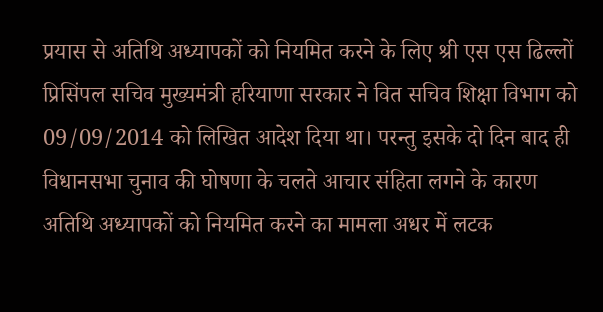प्रयास से अतिथि अध्यापकों को नियमित करने के लिए श्री एस एस ढिल्लों प्रिसिंपल सचिव मुख्यमंत्री हरियाणा सरकार ने वित सचिव शिक्षा विभाग को 09/09/2014 को लिखित आदेश दिया था। परन्तु इसके दो दिन बाद ही विधानसभा चुनाव की घोषणा के चलते आचार संहिता लगने के कारण अतिथि अध्यापकों को नियमित करने का मामला अधर में लटक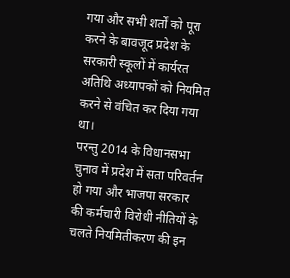गया और सभी शर्तों को पूरा करने के बावजूद प्रदेश के सरकारी स्कूलों में कार्यरत अतिथि अध्यापकों को नियमित करने से वंचित कर दिया गया था।
परन्तु 2014 के विधानसभा चुनाव में प्रदेश में सता परिवर्तन हो गया और भाजपा सरकार की कर्मचारी विरोधी नीतियों के चलते नियमितीकरण की इन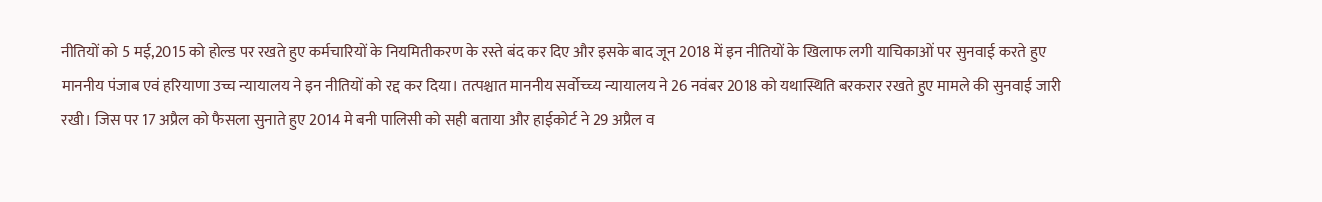नीतियों को 5 मई,2015 को होल्ड पर रखते हुए कर्मचारियों के नियमितीकरण के रस्ते बंद कर दिए और इसके बाद जून 2018 में इन नीतियों के खिलाफ लगी याचिकाओं पर सुनवाई करते हुए माननीय पंजाब एवं हरियाणा उच्च न्यायालय ने इन नीतियों को रद्द कर दिया। तत्पश्चात माननीय सर्वोच्च्य न्यायालय ने 26 नवंबर 2018 को यथास्थिति बरकरार रखते हुए मामले की सुनवाई जारी रखी। जिस पर 17 अप्रैल को फैसला सुनाते हुए 2014 मे बनी पालिसी को सही बताया और हाईकोर्ट ने 29 अप्रैल व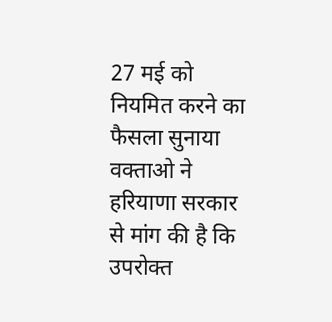27 मई को नियमित करने का फैसला सुनाया वक्ताओ ने हरियाणा सरकार से मांग की है कि उपरोक्त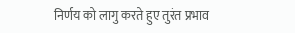निर्णय को लागु करते हुए तुरंत प्रभाव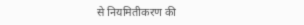से नियमितीकरण की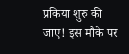प्रकिया शुरु की जाए! इस मौके पर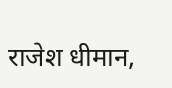राजेश धीमान,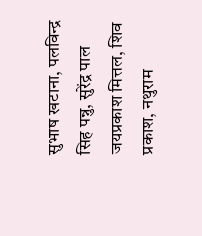सुभाष खटाना, पलविन्द्र सिह पन्नु, सुरेंद्र पाल जयप्रकाश मित्तल, शिव प्रकाश, नथुराम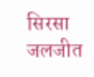सिरसा जलजीत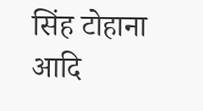सिंह टोहाना आदि